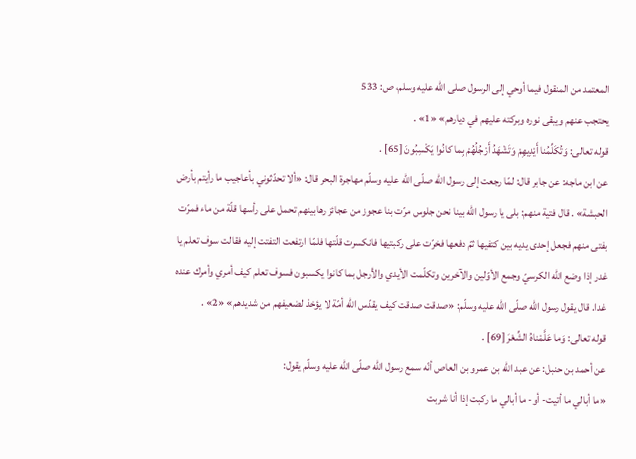المعتمد من المنقول فيما أوحي إلى الرسول صلى الله عليه وسلم، ص: 533
يحتجب عنهم ويبقى نوره وبركته عليهم في ديارهم» «1» .
قوله تعالى: وَتُكَلِّمُنا أَيْدِيهِمْ وَتَشْهَدُ أَرْجُلُهُمْ بِما كانُوا يَكْسِبُونَ [65] .
عن ابن ماجه: عن جابر قال: لمّا رجعت إلى رسول اللّه صلّى اللّه عليه وسلّم مهاجرة البحر قال: «ألا تحدّثوني بأعاجيب ما رأيتم بأرض الحبشة» . قال فتية منهم: بلى يا رسول اللّه بينا نحن جلوس مرّت بنا عجوز من عجائز رهابينهم تحمل على رأسها قلّة من ماء فمرّت بفتى منهم فجعل إحدى يديه بين كتفيها ثمّ دفعها فخرّت على ركبتيها فانكسرت قلّتها فلمّا ارتفعت التفتت إليه فقالت سوف تعلم يا غدر إذا وضع اللّه الكرسيّ وجمع الأوّلين والآخرين وتكلّمت الأيدي والأرجل بما كانوا يكسبون فسوف تعلم كيف أمري وأمرك عنده غدا. قال يقول رسول اللّه صلّى اللّه عليه وسلّم: «صدقت صدقت كيف يقدّس اللّه أمّة لا يؤخذ لضعيفهم من شديدهم» «2» .
قوله تعالى: وَما عَلَّمْناهُ الشِّعْرَ [69] .
عن أحمد بن حنبل: عن عبد اللّه بن عمرو بن العاص أنّه سمع رسول اللّه صلّى اللّه عليه وسلّم يقول:
«ما أبالي ما أتيت- أو- ما أبالي ما ركبت إذا أنا شربت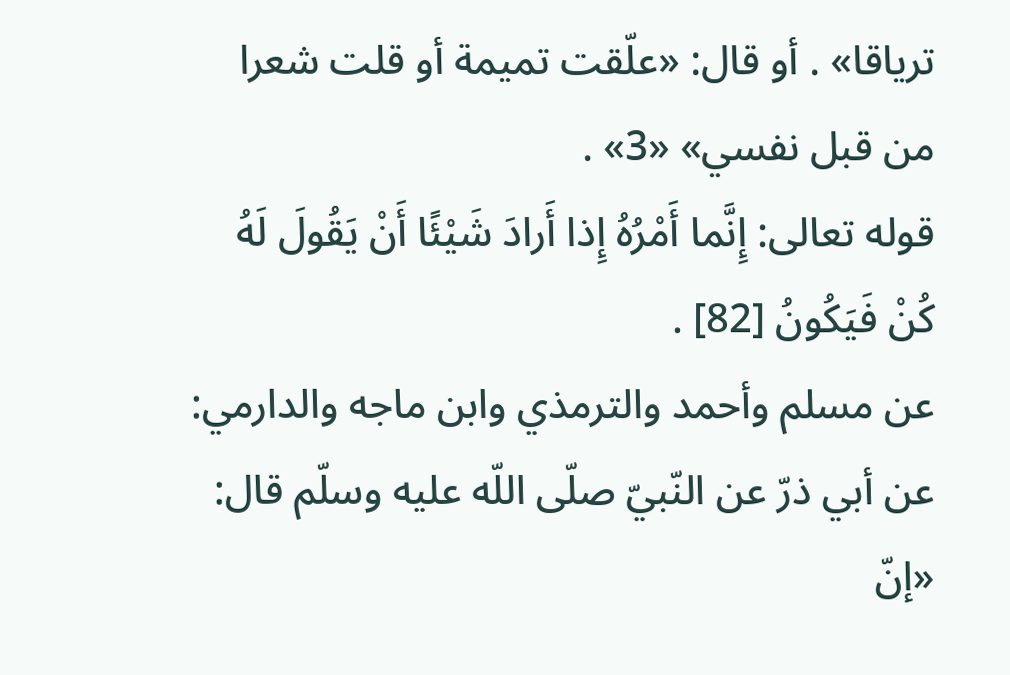ترياقا» . أو قال: «علّقت تميمة أو قلت شعرا من قبل نفسي» «3» .
قوله تعالى: إِنَّما أَمْرُهُ إِذا أَرادَ شَيْئًا أَنْ يَقُولَ لَهُ كُنْ فَيَكُونُ [82] .
عن مسلم وأحمد والترمذي وابن ماجه والدارمي: عن أبي ذرّ عن النّبيّ صلّى اللّه عليه وسلّم قال: «إنّ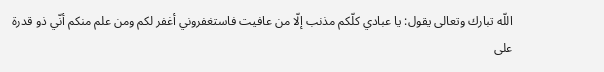اللّه تبارك وتعالى يقول: يا عبادي كلّكم مذنب إلّا من عافيت فاستغفروني أغفر لكم ومن علم منكم أنّي ذو قدرة على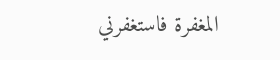المغفرة فاستغفرني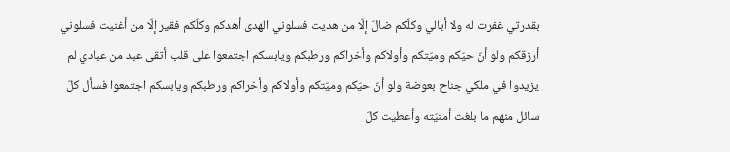بقدرتي غفرت له ولا أبالي وكلّكم ضالّ إلّا من هديت فسلوني الهدى أهدكم وكلّكم فقير إلّا من أغنيت فسلوني أرزقكم ولو أنّ حيّكم وميّتكم وأولاكم وأخراكم ورطبكم ويابسكم اجتمعوا على قلب أتقى عبد من عبادي لم يزيدوا في ملكي جناح بعوضة ولو أنّ حيّكم وميّتكم وأولاكم وأخراكم ورطبكم ويابسكم اجتمعوا فسأل كلّ سائل منهم ما بلغت أمنيّته وأعطيت كلّ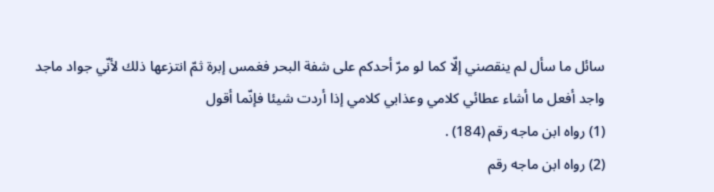سائل ما سأل لم ينقصني إلّا كما لو مرّ أحدكم على شفة البحر فغمس إبرة ثمّ انتزعها ذلك لأنّي جواد ماجد واجد أفعل ما أشاء عطائي كلامي وعذابي كلامي إذا أردت شيئا فإنّما أقول
(1) رواه ابن ماجه رقم (184) .
(2) رواه ابن ماجه رقم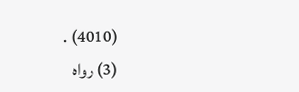(4010) .
(3) رواه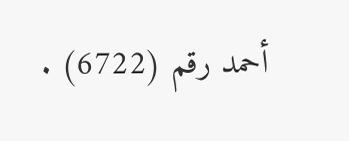أحمد رقم (6722) .